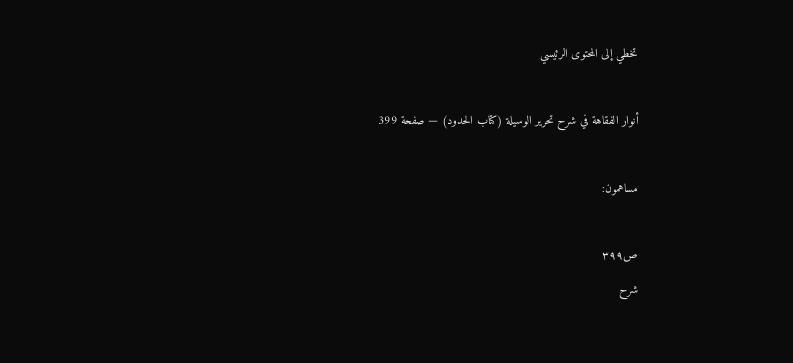تخطي إلى المحتوى الرئيسي

أنوار الفقاهة في شرح تحرير الوسيلة (كتاب الحدود) — صفحة 399

مساهمون:

ص٣٩٩
شرح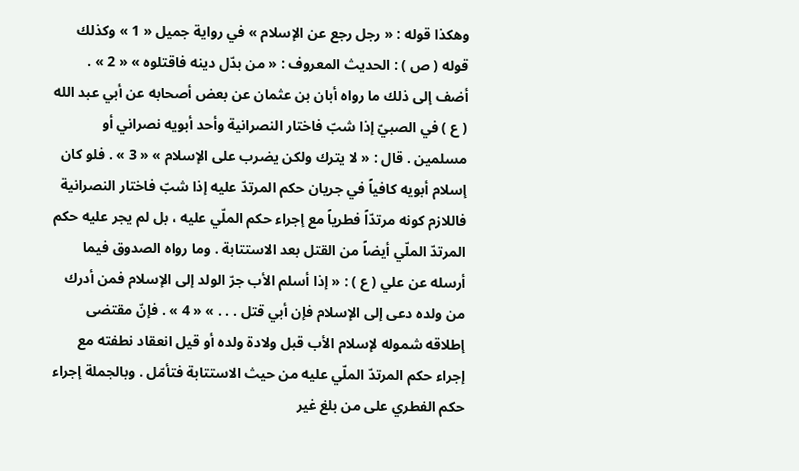وهكذا قوله : « رجل رجع عن الإسلام » في رواية جميل « 1 » وكذلك قوله ( ص ) : الحديث المعروف : « من بدّل دينه فاقتلوه » « 2 » . أضف إلى ذلك ما رواه أبان بن عثمان عن بعض أصحابه عن أبي عبد الله ( ع ) في الصبيّ إذا شبّ فاختار النصرانية وأحد أبويه نصراني أو مسلمين . قال : « لا يترك ولكن يضرب على الإسلام » « 3 » . فلو كان إسلام أبويه كافياً في جريان حكم المرتدّ عليه إذا شبّ فاختار النصرانية فاللازم كونه مرتدّاً فطرياً مع إجراء حكم الملّي عليه ، بل لم يجر عليه حكم المرتدّ الملّي أيضاً من القتل بعد الاستتابة . وما رواه الصدوق فيما أرسله عن علي ( ع ) : « إذا أسلم الأب جرّ الولد إلى الإسلام فمن أدرك من ولده دعى إلى الإسلام فإن أبي قتل . . . » « 4 » . فإنّ مقتضى إطلاقه شموله لإسلام الأب قبل ولادة ولده أو قيل انعقاد نطفته مع إجراء حكم المرتدّ الملّي عليه من حيث الاستتابة فتأمّل . وبالجملة إجراء حكم الفطري على من بلغ غير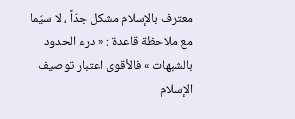معترف بالإسلام مشكل جدّاً ، لا سيّما مع ملاحظة قاعدة : « درء الحدود بالشبهات » فالأقوى اعتبار توصيف الإسلام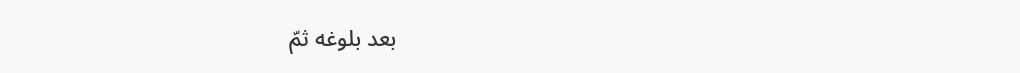بعد بلوغه ثمّ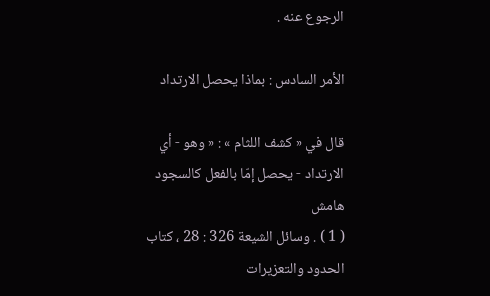الرجوع عنه .

الأمر السادس : بماذا يحصل الارتداد

قال في « كشف اللثام » : « وهو - أي الارتداد - يحصل إمّا بالفعل كالسجود
هامش
( 1 ) . وسائل الشيعة 326 : 28 ، كتاب الحدود والتعزيرات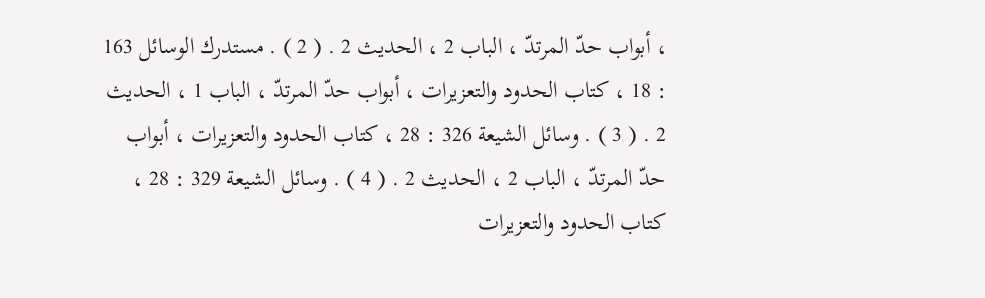، أبواب حدّ المرتدّ ، الباب 2 ، الحديث 2 . ( 2 ) . مستدرك الوسائل 163 : 18 ، كتاب الحدود والتعزيرات ، أبواب حدّ المرتدّ ، الباب 1 ، الحديث 2 . ( 3 ) . وسائل الشيعة 326 : 28 ، كتاب الحدود والتعزيرات ، أبواب حدّ المرتدّ ، الباب 2 ، الحديث 2 . ( 4 ) . وسائل الشيعة 329 : 28 ، كتاب الحدود والتعزيرات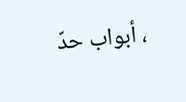، أبواب حدّ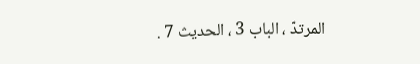المرتدّ ، الباب 3 ، الحديث 7 .